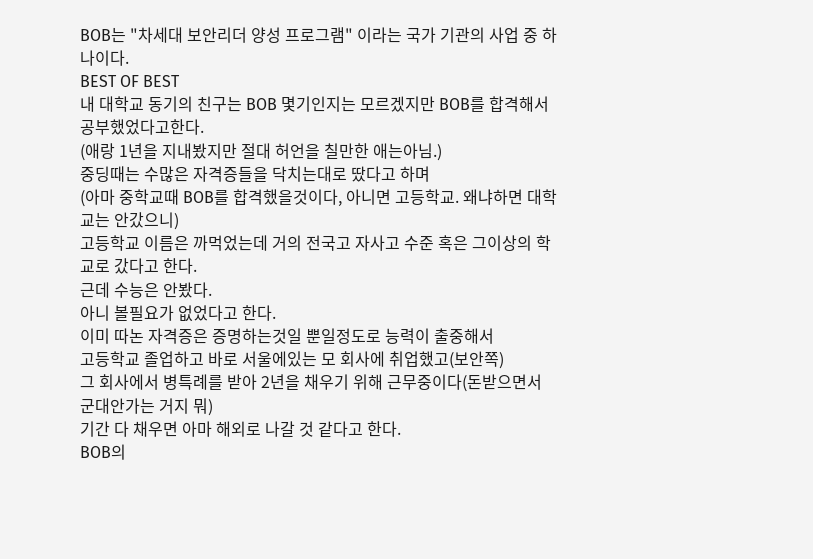BOB는 "차세대 보안리더 양성 프로그램" 이라는 국가 기관의 사업 중 하나이다.
BEST OF BEST
내 대학교 동기의 친구는 BOB 몇기인지는 모르겠지만 BOB를 합격해서 공부했었다고한다.
(애랑 1년을 지내봤지만 절대 허언을 칠만한 애는아님.)
중딩때는 수많은 자격증들을 닥치는대로 땄다고 하며
(아마 중학교때 BOB를 합격했을것이다, 아니면 고등학교. 왜냐하면 대학교는 안갔으니)
고등학교 이름은 까먹었는데 거의 전국고 자사고 수준 혹은 그이상의 학교로 갔다고 한다.
근데 수능은 안봤다.
아니 볼필요가 없었다고 한다.
이미 따논 자격증은 증명하는것일 뿐일정도로 능력이 출중해서
고등학교 졸업하고 바로 서울에있는 모 회사에 취업했고(보안쪽)
그 회사에서 병특례를 받아 2년을 채우기 위해 근무중이다(돈받으면서 군대안가는 거지 뭐)
기간 다 채우면 아마 해외로 나갈 것 같다고 한다.
BOB의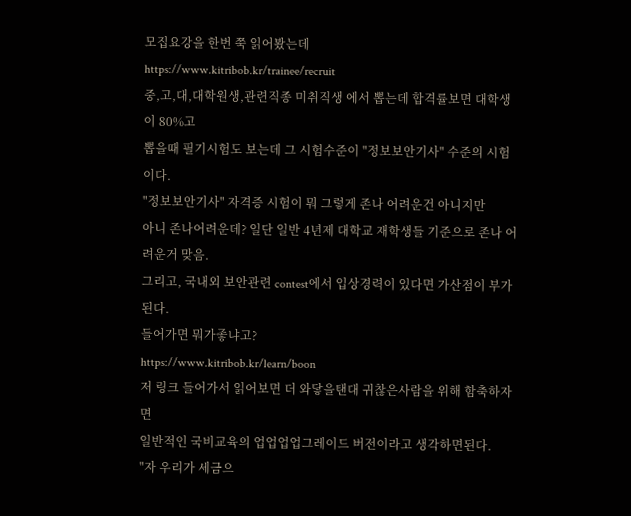모집요강을 한번 쭉 읽어봤는데
https://www.kitribob.kr/trainee/recruit
중,고,대,대학원생,관련직종 미취직생 에서 뽑는데 합격률보면 대학생이 80%고
뽑을때 필기시험도 보는데 그 시험수준이 "정보보안기사" 수준의 시험이다.
"정보보안기사" 자격증 시험이 뭐 그렇게 존나 어려운건 아니지만
아니 존나어려운데? 일단 일반 4년제 대학교 재학생들 기준으로 존나 어려운거 맞음.
그리고, 국내외 보안관련 contest에서 입상경력이 있다면 가산점이 부가된다.
들어가면 뭐가좋냐고?
https://www.kitribob.kr/learn/boon
저 링크 들어가서 읽어보면 더 와닿을탠대 귀찮은사람을 위해 함축하자면
일반적인 국비교육의 업업업업그레이드 버전이라고 생각하면된다.
"자 우리가 세금으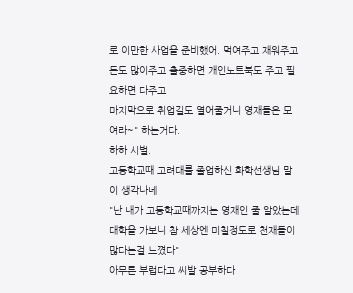로 이만한 사업을 준비했어. 먹여주고 재워주고 돈도 많이주고 출중하면 개인노트북도 주고 필요하면 다주고
마지막으로 취업길도 열어줄거니 영재들은 모여라~" 하는거다.
하하 시벌.
고등학교때 고려대를 졸업하신 화학선생님 말이 생각나네
"난 내가 고등학교때까지는 영재인 줄 알았는데 대학을 가보니 참 세상엔 미칠정도로 천재들이 많다는걸 느꼈다"
아무튼 부럽다고 씨발 공부하다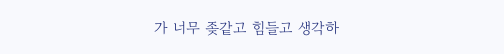가 너무 좆같고 힘들고 생각하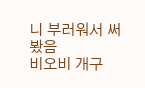니 부러워서 써봤음
비오비 개구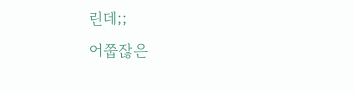린데;;
어쭙잖은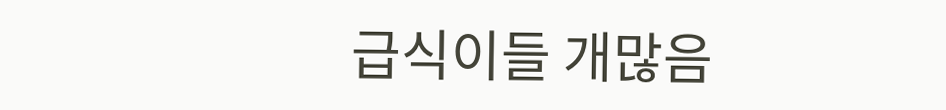급식이들 개많음